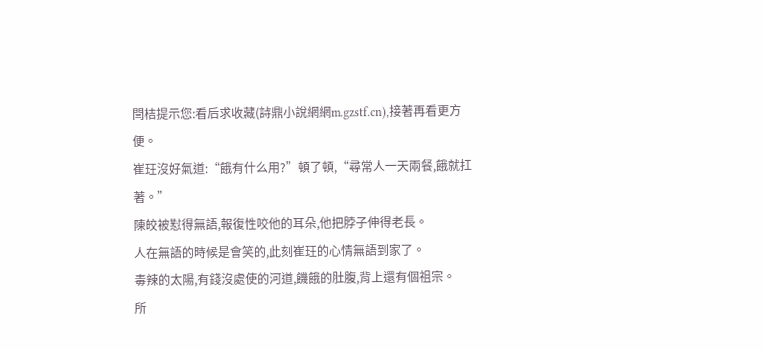閆桔提示您:看后求收藏(詩鼎小說網網m.gzstf.cn),接著再看更方便。
崔玨沒好氣道:“餓有什么用?”頓了頓,“尋常人一天兩餐,餓就扛著。”
陳皎被懟得無語,報復性咬他的耳朵,他把脖子伸得老長。
人在無語的時候是會笑的,此刻崔玨的心情無語到家了。
毒辣的太陽,有錢沒處使的河道,饑餓的肚腹,背上還有個祖宗。
所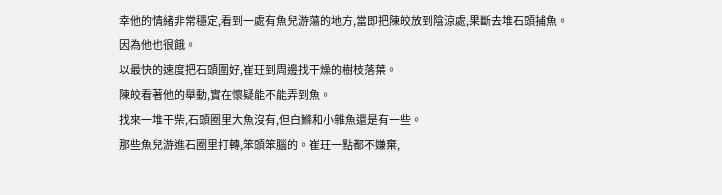幸他的情緒非常穩定,看到一處有魚兒游蕩的地方,當即把陳皎放到陰涼處,果斷去堆石頭捕魚。
因為他也很餓。
以最快的速度把石頭圍好,崔玨到周邊找干燥的樹枝落葉。
陳皎看著他的舉動,實在懷疑能不能弄到魚。
找來一堆干柴,石頭圈里大魚沒有,但白鰷和小雜魚還是有一些。
那些魚兒游進石圈里打轉,笨頭笨腦的。崔玨一點都不嫌棄,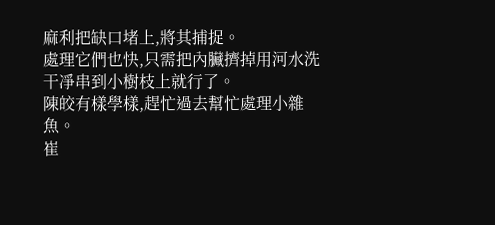麻利把缺口堵上,將其捕捉。
處理它們也快,只需把內臟擠掉用河水洗干凈串到小樹枝上就行了。
陳皎有樣學樣,趕忙過去幫忙處理小雜魚。
崔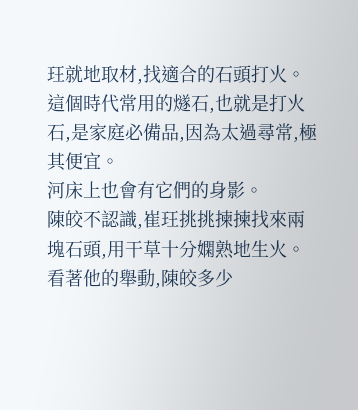玨就地取材,找適合的石頭打火。
這個時代常用的燧石,也就是打火石,是家庭必備品,因為太過尋常,極其便宜。
河床上也會有它們的身影。
陳皎不認識,崔玨挑挑揀揀找來兩塊石頭,用干草十分嫻熟地生火。
看著他的舉動,陳皎多少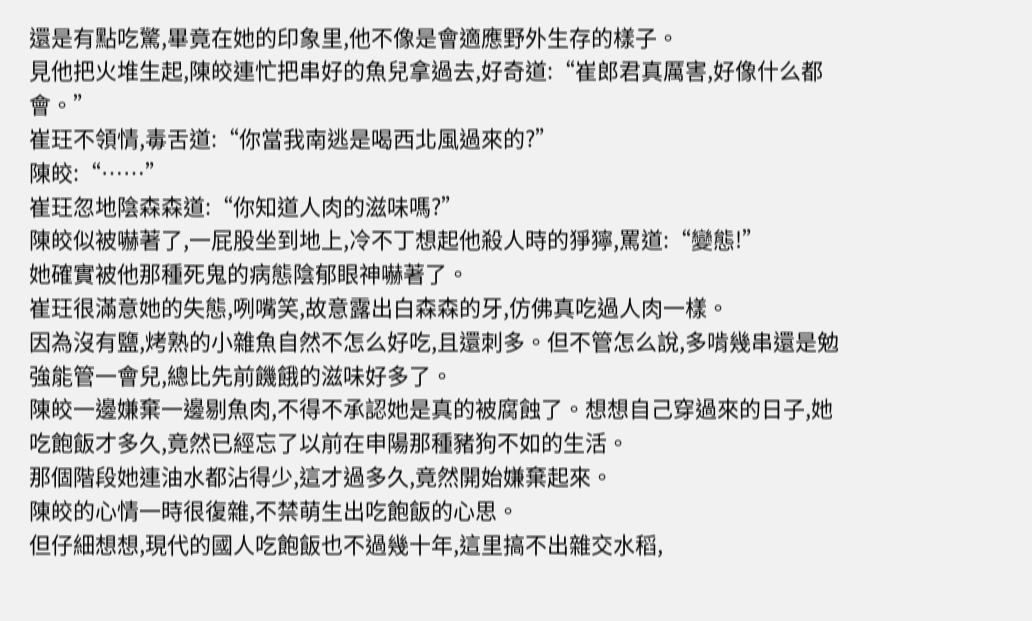還是有點吃驚,畢竟在她的印象里,他不像是會適應野外生存的樣子。
見他把火堆生起,陳皎連忙把串好的魚兒拿過去,好奇道:“崔郎君真厲害,好像什么都會。”
崔玨不領情,毒舌道:“你當我南逃是喝西北風過來的?”
陳皎:“……”
崔玨忽地陰森森道:“你知道人肉的滋味嗎?”
陳皎似被嚇著了,一屁股坐到地上,冷不丁想起他殺人時的猙獰,罵道:“變態!”
她確實被他那種死鬼的病態陰郁眼神嚇著了。
崔玨很滿意她的失態,咧嘴笑,故意露出白森森的牙,仿佛真吃過人肉一樣。
因為沒有鹽,烤熟的小雜魚自然不怎么好吃,且還刺多。但不管怎么說,多啃幾串還是勉強能管一會兒,總比先前饑餓的滋味好多了。
陳皎一邊嫌棄一邊剔魚肉,不得不承認她是真的被腐蝕了。想想自己穿過來的日子,她吃飽飯才多久,竟然已經忘了以前在申陽那種豬狗不如的生活。
那個階段她連油水都沾得少,這才過多久,竟然開始嫌棄起來。
陳皎的心情一時很復雜,不禁萌生出吃飽飯的心思。
但仔細想想,現代的國人吃飽飯也不過幾十年,這里搞不出雜交水稻,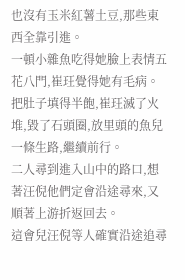也沒有玉米紅薯土豆,那些東西全靠引進。
一頓小雜魚吃得她臉上表情五花八門,崔玨覺得她有毛病。
把肚子填得半飽,崔玨滅了火堆,毀了石頭圈,放里頭的魚兒一條生路,繼續前行。
二人尋到進入山中的路口,想著汪倪他們定會沿途尋來,又順著上游折返回去。
這會兒汪倪等人確實沿途追尋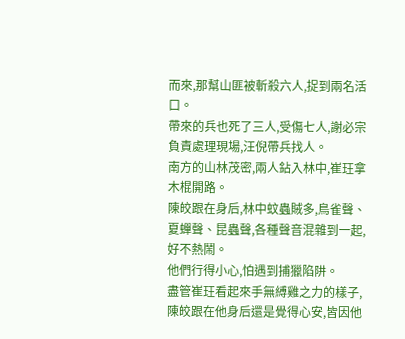而來,那幫山匪被斬殺六人,捉到兩名活口。
帶來的兵也死了三人,受傷七人,謝必宗負責處理現場,汪倪帶兵找人。
南方的山林茂密,兩人鉆入林中,崔玨拿木棍開路。
陳皎跟在身后,林中蚊蟲賊多,鳥雀聲、夏蟬聲、昆蟲聲,各種聲音混雜到一起,好不熱鬧。
他們行得小心,怕遇到捕獵陷阱。
盡管崔玨看起來手無縛雞之力的樣子,陳皎跟在他身后還是覺得心安,皆因他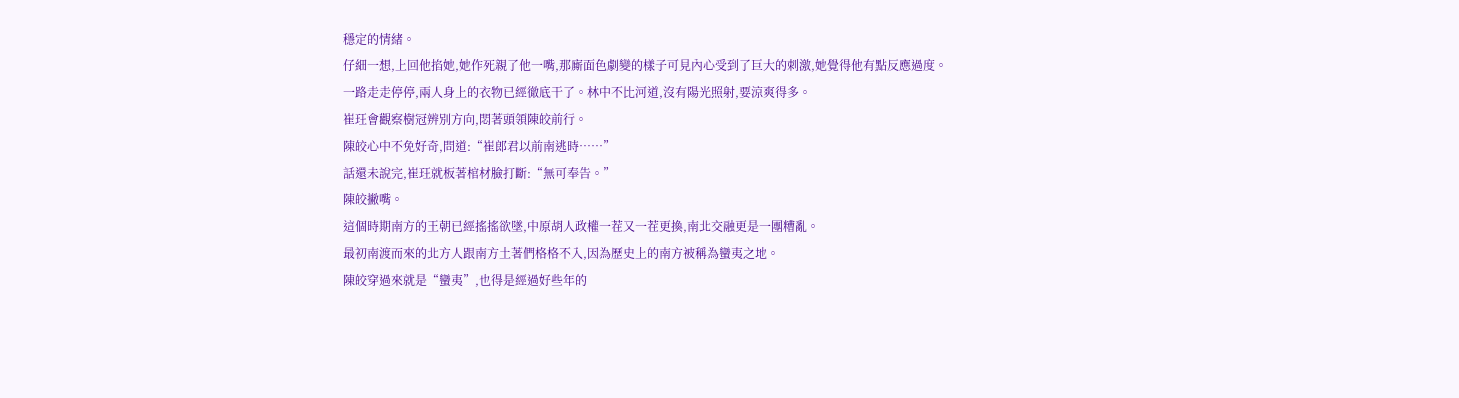穩定的情緒。
仔細一想,上回他掐她,她作死親了他一嘴,那廝面色劇變的樣子可見內心受到了巨大的刺激,她覺得他有點反應過度。
一路走走停停,兩人身上的衣物已經徹底干了。林中不比河道,沒有陽光照射,要涼爽得多。
崔玨會觀察樹冠辨別方向,悶著頭領陳皎前行。
陳皎心中不免好奇,問道:“崔郎君以前南逃時……”
話還未說完,崔玨就板著棺材臉打斷:“無可奉告。”
陳皎撇嘴。
這個時期南方的王朝已經搖搖欲墜,中原胡人政權一茬又一茬更換,南北交融更是一團糟亂。
最初南渡而來的北方人跟南方土著們格格不入,因為歷史上的南方被稱為蠻夷之地。
陳皎穿過來就是“蠻夷”,也得是經過好些年的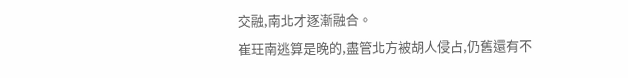交融,南北才逐漸融合。
崔玨南逃算是晚的,盡管北方被胡人侵占,仍舊還有不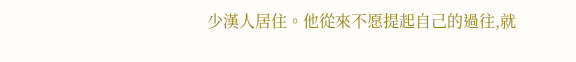少漢人居住。他從來不愿提起自己的過往,就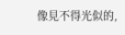像見不得光似的,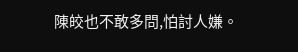陳皎也不敢多問,怕討人嫌。